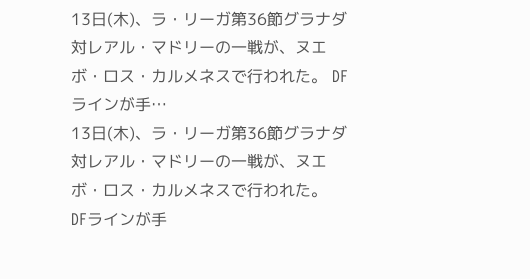13日(木)、ラ・リーガ第36節グラナダ対レアル・マドリーの一戦が、ヌエボ・ロス・カルメネスで行われた。 DFラインが手…
13日(木)、ラ・リーガ第36節グラナダ対レアル・マドリーの一戦が、ヌエボ・ロス・カルメネスで行われた。
DFラインが手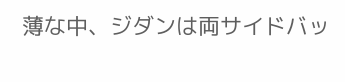薄な中、ジダンは両サイドバッ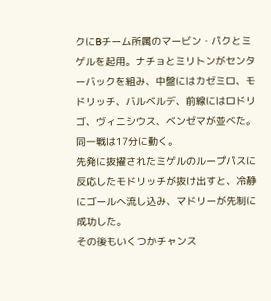クにBチーム所属のマービン・パクとミゲルを起用。ナチョとミリトンがセンターバックを組み、中盤にはカゼミロ、モドリッチ、バルベルデ、前線にはロドリゴ、ヴィニシウス、ベンゼマが並べた。
同一戦は17分に動く。
先発に抜擢されたミゲルのループパスに反応したモドリッチが抜け出すと、冷静にゴールへ流し込み、マドリーが先制に成功した。
その後もいくつかチャンス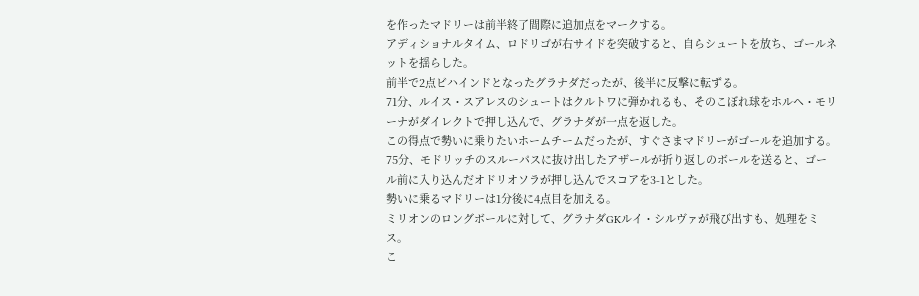を作ったマドリーは前半終了間際に追加点をマークする。
アディショナルタイム、ロドリゴが右サイドを突破すると、自らシュートを放ち、ゴールネットを揺らした。
前半で2点ビハインドとなったグラナダだったが、後半に反撃に転ずる。
71分、ルイス・スアレスのシュートはクルトワに弾かれるも、そのこぼれ球をホルヘ・モリーナがダイレクトで押し込んで、グラナダが一点を返した。
この得点で勢いに乗りたいホームチームだったが、すぐさまマドリーがゴールを追加する。
75分、モドリッチのスルーパスに抜け出したアザールが折り返しのボールを送ると、ゴール前に入り込んだオドリオソラが押し込んでスコアを3-1とした。
勢いに乗るマドリーは1分後に4点目を加える。
ミリオンのロングボールに対して、グラナダGKルイ・シルヴァが飛び出すも、処理をミス。
こ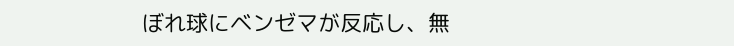ぼれ球にベンゼマが反応し、無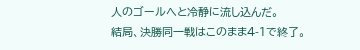人のゴールへと冷静に流し込んだ。
結局、決勝同一戦はこのまま4-1で終了。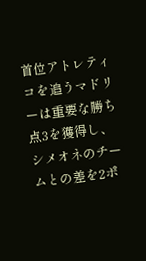首位アトレティコを追うマドリーは重要な勝ち点3を獲得し、シメオネのチームとの差を2ポ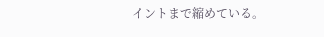イントまで縮めている。